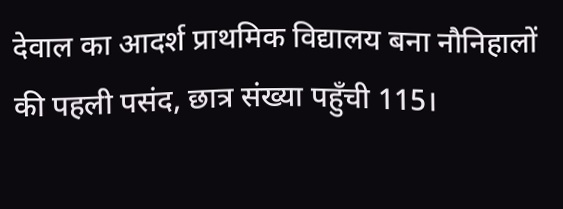देवाल का आदर्श प्राथमिक विद्यालय बना नौनिहालों की पहली पसंद, छात्र संख्या पहुँची 115।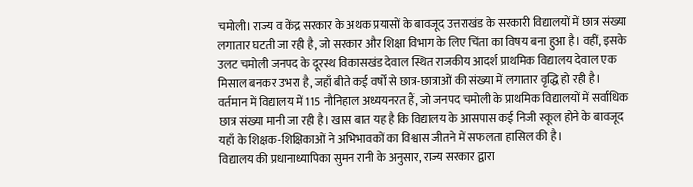चमोली। राज्य व केंद्र सरकार के अथक प्रयासों के बावजूद उत्तराखंड के सरकारी विद्यालयों में छात्र संख्या लगातार घटती जा रही है, जो सरकार और शिक्षा विभाग के लिए चिंता का विषय बना हुआ है। वहीं, इसके उलट चमोली जनपद के दूरस्थ विकासखंड देवाल स्थित राजकीय आदर्श प्राथमिक विद्यालय देवाल एक मिसाल बनकर उभरा है, जहाँ बीते कई वर्षों से छात्र-छात्राओं की संख्या में लगातार वृद्धि हो रही है।
वर्तमान में विद्यालय में 115 नौनिहाल अध्ययनरत हैं, जो जनपद चमोली के प्राथमिक विद्यालयों में सर्वाधिक छात्र संख्या मानी जा रही है। खास बात यह है कि विद्यालय के आसपास कई निजी स्कूल होने के बावजूद यहाँ के शिक्षक-शिक्षिकाओं ने अभिभावकों का विश्वास जीतने में सफलता हासिल की है।
विद्यालय की प्रधानाध्यापिका सुमन रानी के अनुसार, राज्य सरकार द्वारा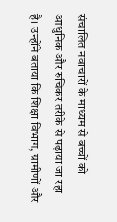संचालित नवाचारों के माध्यम से बच्चों को आधुनिक और रुचिकर तरीके से पढ़ाया जा रहा है। उन्होंने बताया कि शिक्षा विभाग, ग्रामीणों और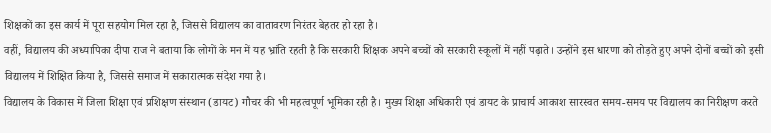शिक्षकों का इस कार्य में पूरा सहयोग मिल रहा है, जिससे विद्यालय का वातावरण निरंतर बेहतर हो रहा है।
वहीं, विद्यालय की अध्यापिका दीपा राज ने बताया कि लोगों के मन में यह भ्रांति रहती है कि सरकारी शिक्षक अपने बच्चों को सरकारी स्कूलों में नहीं पढ़ाते। उन्होंने इस धारणा को तोड़ते हुए अपने दोनों बच्चों को इसी विद्यालय में शिक्षित किया है, जिससे समाज में सकारात्मक संदेश गया है।
विद्यालय के विकास में जिला शिक्षा एवं प्रशिक्षण संस्थान (डायट) गौचर की भी महत्वपूर्ण भूमिका रही है। मुख्य शिक्षा अधिकारी एवं डायट के प्राचार्य आकाश सारस्वत समय-समय पर विद्यालय का निरीक्षण करते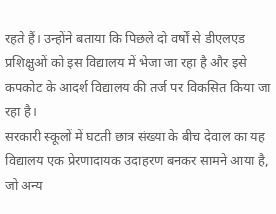रहते हैं। उन्होंने बताया कि पिछले दो वर्षों से डीएलएड प्रशिक्षुओं को इस विद्यालय में भेजा जा रहा है और इसे कपकोट के आदर्श विद्यालय की तर्ज पर विकसित किया जा रहा है।
सरकारी स्कूलों में घटती छात्र संख्या के बीच देवाल का यह विद्यालय एक प्रेरणादायक उदाहरण बनकर सामने आया है, जो अन्य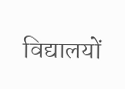विद्यालयों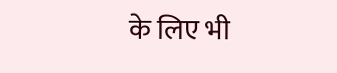के लिए भी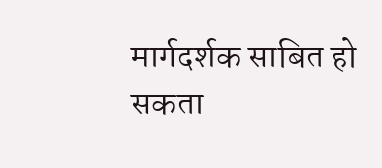मार्गदर्शक साबित हो सकता